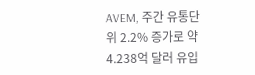AVEM, 주간 유통단위 2.2% 증가로 약 4.238억 달러 유입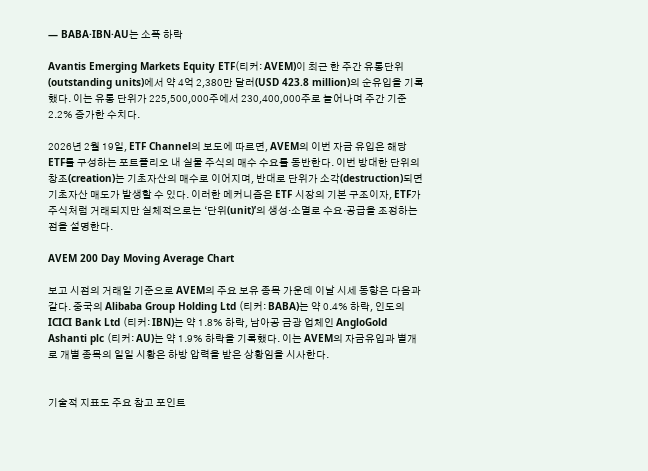— BABA·IBN·AU는 소폭 하락

Avantis Emerging Markets Equity ETF(티커: AVEM)이 최근 한 주간 유통단위(outstanding units)에서 약 4억 2,380만 달러(USD 423.8 million)의 순유입을 기록했다. 이는 유통 단위가 225,500,000주에서 230,400,000주로 늘어나며 주간 기준 2.2% 증가한 수치다.

2026년 2월 19일, ETF Channel의 보도에 따르면, AVEM의 이번 자금 유입은 해당 ETF를 구성하는 포트폴리오 내 실물 주식의 매수 수요를 동반한다. 이번 방대한 단위의 창조(creation)는 기초자산의 매수로 이어지며, 반대로 단위가 소각(destruction)되면 기초자산 매도가 발생할 수 있다. 이러한 메커니즘은 ETF 시장의 기본 구조이자, ETF가 주식처럼 거래되지만 실체적으로는 ‘단위(unit)’의 생성·소멸로 수요·공급을 조정하는 점을 설명한다.

AVEM 200 Day Moving Average Chart

보고 시점의 거래일 기준으로 AVEM의 주요 보유 종목 가운데 이날 시세 동향은 다음과 같다. 중국의 Alibaba Group Holding Ltd (티커: BABA)는 약 0.4% 하락, 인도의 ICICI Bank Ltd (티커: IBN)는 약 1.8% 하락, 남아공 금광 업체인 AngloGold Ashanti plc (티커: AU)는 약 1.9% 하락을 기록했다. 이는 AVEM의 자금유입과 별개로 개별 종목의 일일 시황은 하방 압력을 받은 상황임을 시사한다.


기술적 지표도 주요 참고 포인트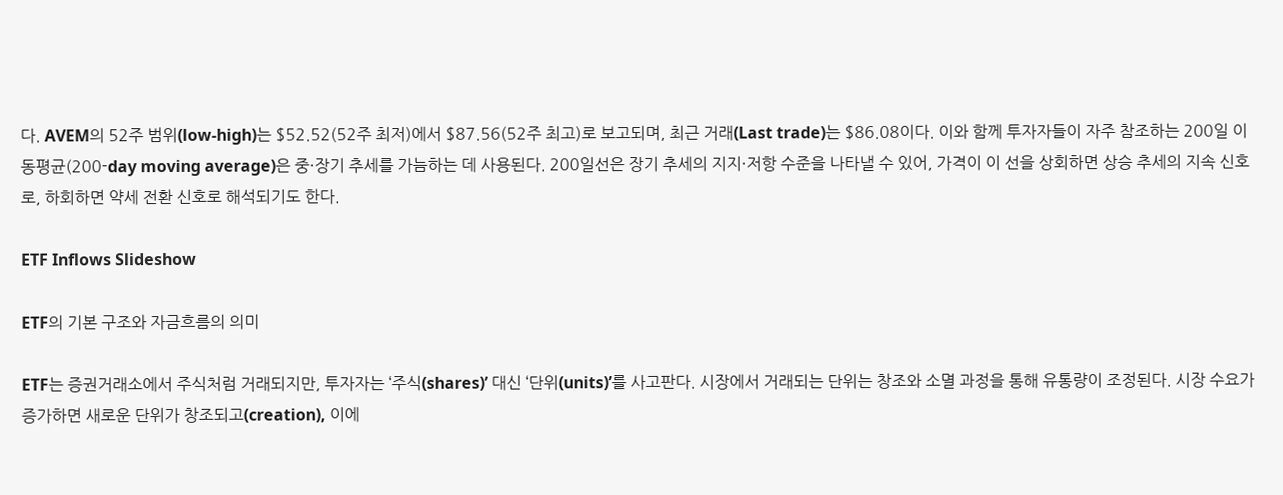다. AVEM의 52주 범위(low-high)는 $52.52(52주 최저)에서 $87.56(52주 최고)로 보고되며, 최근 거래(Last trade)는 $86.08이다. 이와 함께 투자자들이 자주 참조하는 200일 이동평균(200-day moving average)은 중·장기 추세를 가늠하는 데 사용된다. 200일선은 장기 추세의 지지·저항 수준을 나타낼 수 있어, 가격이 이 선을 상회하면 상승 추세의 지속 신호로, 하회하면 약세 전환 신호로 해석되기도 한다.

ETF Inflows Slideshow

ETF의 기본 구조와 자금흐름의 의미

ETF는 증권거래소에서 주식처럼 거래되지만, 투자자는 ‘주식(shares)’ 대신 ‘단위(units)’를 사고판다. 시장에서 거래되는 단위는 창조와 소멸 과정을 통해 유통량이 조정된다. 시장 수요가 증가하면 새로운 단위가 창조되고(creation), 이에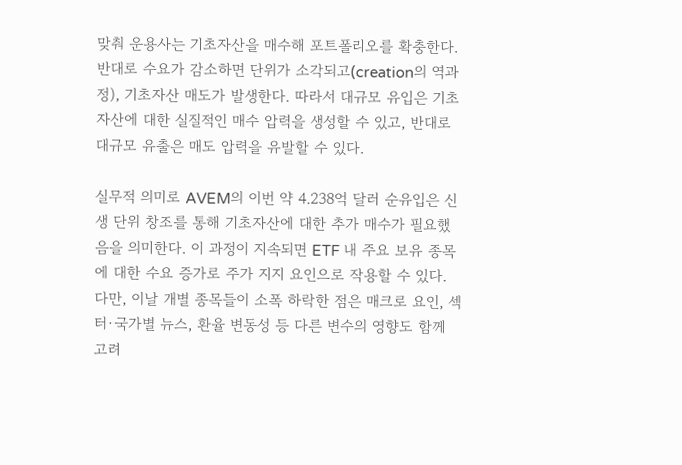맞춰 운용사는 기초자산을 매수해 포트폴리오를 확충한다. 반대로 수요가 감소하면 단위가 소각되고(creation의 역과정), 기초자산 매도가 발생한다. 따라서 대규모 유입은 기초자산에 대한 실질적인 매수 압력을 생성할 수 있고, 반대로 대규모 유출은 매도 압력을 유발할 수 있다.

실무적 의미로 AVEM의 이번 약 4.238억 달러 순유입은 신생 단위 창조를 통해 기초자산에 대한 추가 매수가 필요했음을 의미한다. 이 과정이 지속되면 ETF 내 주요 보유 종목에 대한 수요 증가로 주가 지지 요인으로 작용할 수 있다. 다만, 이날 개별 종목들이 소폭 하락한 점은 매크로 요인, 섹터·국가별 뉴스, 환율 변동성 등 다른 변수의 영향도 함께 고려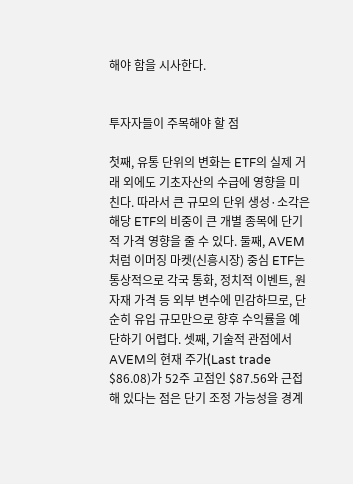해야 함을 시사한다.


투자자들이 주목해야 할 점

첫째, 유통 단위의 변화는 ETF의 실제 거래 외에도 기초자산의 수급에 영향을 미친다. 따라서 큰 규모의 단위 생성·소각은 해당 ETF의 비중이 큰 개별 종목에 단기적 가격 영향을 줄 수 있다. 둘째, AVEM처럼 이머징 마켓(신흥시장) 중심 ETF는 통상적으로 각국 통화, 정치적 이벤트, 원자재 가격 등 외부 변수에 민감하므로, 단순히 유입 규모만으로 향후 수익률을 예단하기 어렵다. 셋째, 기술적 관점에서 AVEM의 현재 주가(Last trade $86.08)가 52주 고점인 $87.56와 근접해 있다는 점은 단기 조정 가능성을 경계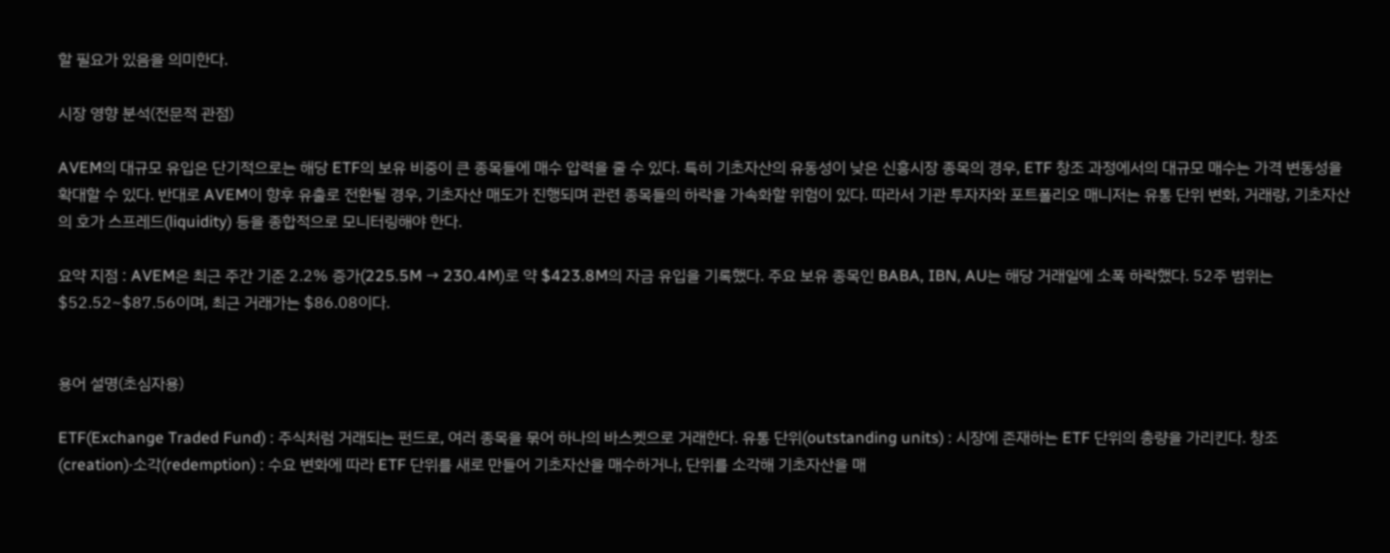할 필요가 있음을 의미한다.

시장 영향 분석(전문적 관점)

AVEM의 대규모 유입은 단기적으로는 해당 ETF의 보유 비중이 큰 종목들에 매수 압력을 줄 수 있다. 특히 기초자산의 유동성이 낮은 신흥시장 종목의 경우, ETF 창조 과정에서의 대규모 매수는 가격 변동성을 확대할 수 있다. 반대로 AVEM이 향후 유출로 전환될 경우, 기초자산 매도가 진행되며 관련 종목들의 하락을 가속화할 위험이 있다. 따라서 기관 투자자와 포트폴리오 매니저는 유통 단위 변화, 거래량, 기초자산의 호가 스프레드(liquidity) 등을 종합적으로 모니터링해야 한다.

요약 지점 : AVEM은 최근 주간 기준 2.2% 증가(225.5M → 230.4M)로 약 $423.8M의 자금 유입을 기록했다. 주요 보유 종목인 BABA, IBN, AU는 해당 거래일에 소폭 하락했다. 52주 범위는 $52.52~$87.56이며, 최근 거래가는 $86.08이다.


용어 설명(초심자용)

ETF(Exchange Traded Fund) : 주식처럼 거래되는 펀드로, 여러 종목을 묶어 하나의 바스켓으로 거래한다. 유통 단위(outstanding units) : 시장에 존재하는 ETF 단위의 총량을 가리킨다. 창조(creation)·소각(redemption) : 수요 변화에 따라 ETF 단위를 새로 만들어 기초자산을 매수하거나, 단위를 소각해 기초자산을 매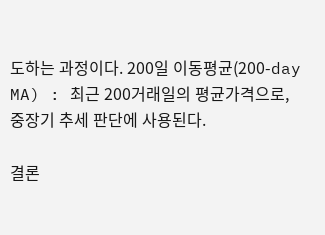도하는 과정이다. 200일 이동평균(200-day MA) : 최근 200거래일의 평균가격으로, 중장기 추세 판단에 사용된다.

결론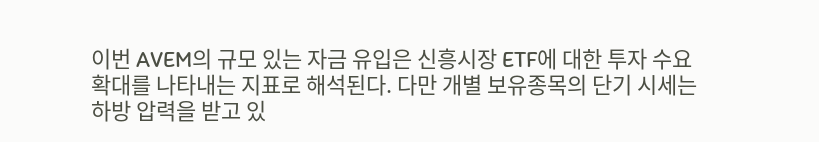이번 AVEM의 규모 있는 자금 유입은 신흥시장 ETF에 대한 투자 수요 확대를 나타내는 지표로 해석된다. 다만 개별 보유종목의 단기 시세는 하방 압력을 받고 있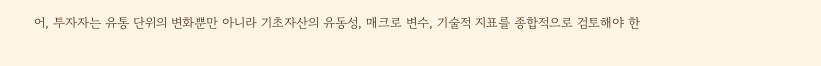어, 투자자는 유통 단위의 변화뿐만 아니라 기초자산의 유동성, 매크로 변수, 기술적 지표를 종합적으로 검토해야 한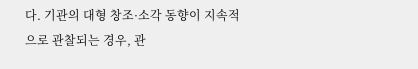다. 기관의 대형 창조·소각 동향이 지속적으로 관찰되는 경우, 관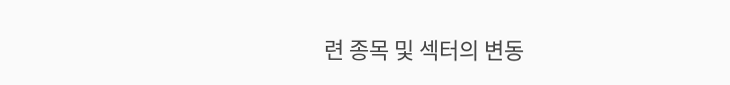련 종목 및 섹터의 변동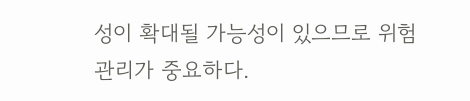성이 확대될 가능성이 있으므로 위험 관리가 중요하다.